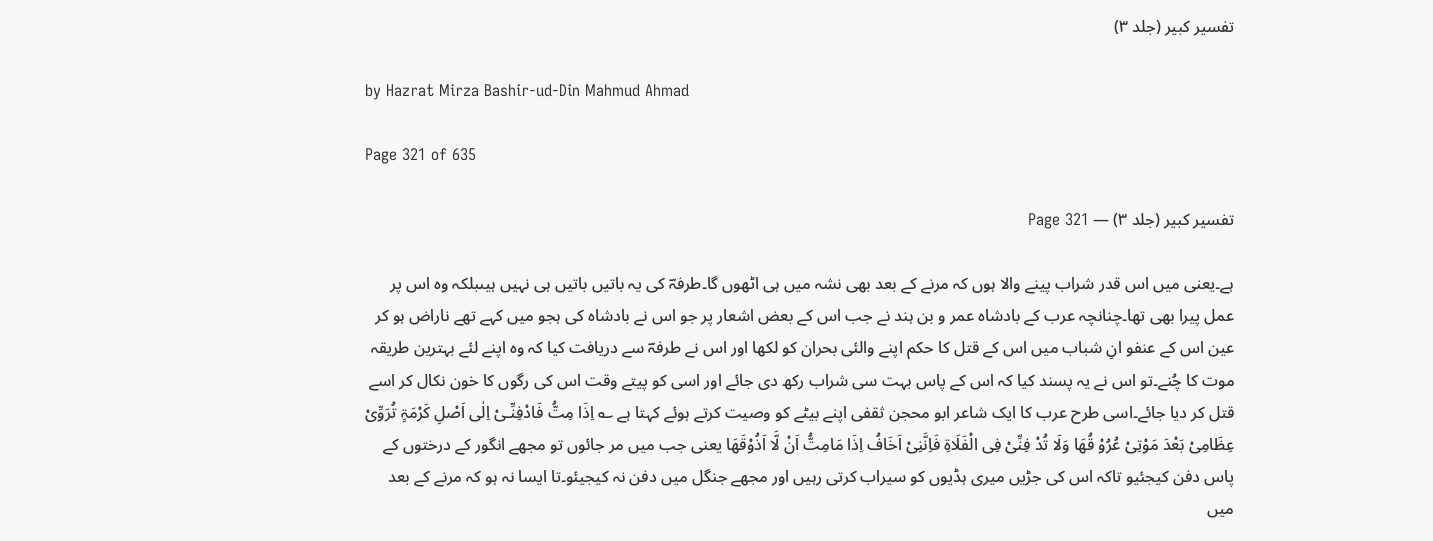تفسیر کبیر (جلد ۳)

by Hazrat Mirza Bashir-ud-Din Mahmud Ahmad

Page 321 of 635

تفسیر کبیر (جلد ۳) — Page 321

ہے۔یعنی میں اس قدر شراب پینے والا ہوں کہ مرنے کے بعد بھی نشہ میں ہی اٹھوں گا۔طرفہؔ کی یہ باتیں باتیں ہی نہیں ہیںبلکہ وہ اس پر عمل پیرا بھی تھا۔چنانچہ عرب کے بادشاہ عمر و بن ہند نے جب اس کے بعض اشعار پر جو اس نے بادشاہ کی ہجو میں کہے تھے ناراض ہو کر عین اس کے عنفو انِ شباب میں اس کے قتل کا حکم اپنے والئی بحران کو لکھا اور اس نے طرفہؔ سے دریافت کیا کہ وہ اپنے لئے بہترین طریقہ موت کا چُنے۔تو اس نے یہ پسند کیا کہ اس کے پاس بہت سی شراب رکھ دی جائے اور اسی کو پیتے وقت اس کی رگوں کا خون نکال کر اسے قتل کر دیا جائے۔اسی طرح عرب کا ایک شاعر ابو محجن ثقفی اپنے بیٹے کو وصیت کرتے ہوئے کہتا ہے ؎ اِذَا مِتُّ فَادْفِنِّـیْ اِلٰی اَصْلِ کَرْمَۃٍ تُرَوِّیْ عِظَامِیْ بَعْدَ مَوْتِیْ عُرُوْ قُھَا وَلَا تُدْ فِنِّیْ فِی الْفَلَاۃِ فَاِنَّنِیْ اَخَافُ اِذَا مَامِتُّ اَنْ لَّا اَذُوْقَھَا یعنی جب میں مر جائوں تو مجھے انگور کے درختوں کے پاس دفن کیجئیو تاکہ اس کی جڑیں میری ہڈیوں کو سیراب کرتی رہیں اور مجھے جنگل میں دفن نہ کیجیئو۔تا ایسا نہ ہو کہ مرنے کے بعد میں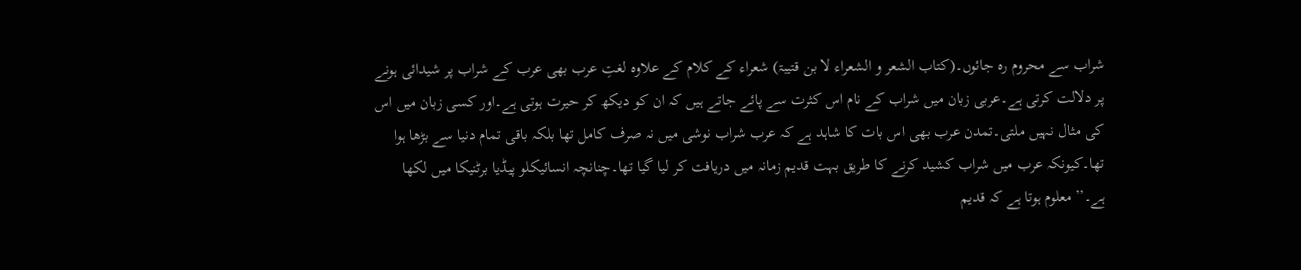شراب سے محروم رہ جائوں۔(کتاب الشعر و الشعراء لا بن قتیبۃ) شعراء کے کلام کے علاوہ لغتِ عرب بھی عرب کے شراب پر شیدائی ہونے پر دلالت کرتی ہے۔عربی زبان میں شراب کے نام اس کثرت سے پائے جاتے ہیں کہ ان کو دیکھ کر حیرت ہوتی ہے۔اور کسی زبان میں اس کی مثال نہیں ملتی۔تمدن عرب بھی اس بات کا شاہد ہے کہ عرب شراب نوشی میں نہ صرف کامل تھا بلکہ باقی تمام دنیا سے بڑھا ہوا تھا۔کیونکہ عرب میں شراب کشید کرنے کا طریق بہت قدیم زمانہ میں دریافت کر لیا گیا تھا۔چنانچہ انسائیکلو پیڈیا برٹنیکا میں لکھا ہے۔’’معلوم ہوتا ہے کہ قدیم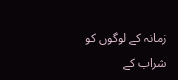زمانہ کے لوگوں کو شراب کے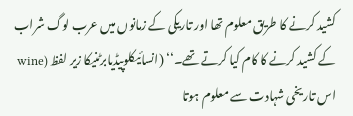کشید کرنے کا طریق معلوم تھا اور تاریکی کے زمانوں میں عرب لوگ شراب کے کشید کرنے کا کام کیا کرتے تھے۔‘‘ (انسائیکلوپیڈیابرٹنیکا زیر لفظ (wine اس تاریخی شہادت سے معلوم ہوتا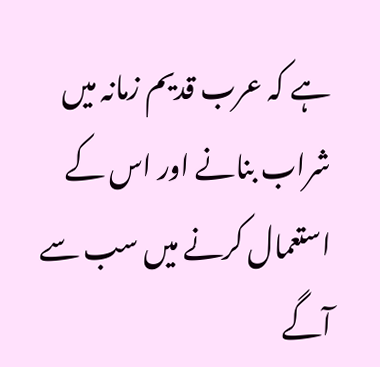ہے کہ عرب قدیم زمانہ میں شراب بنانے اور اس کے استعمال کرنے میں سب سے آگے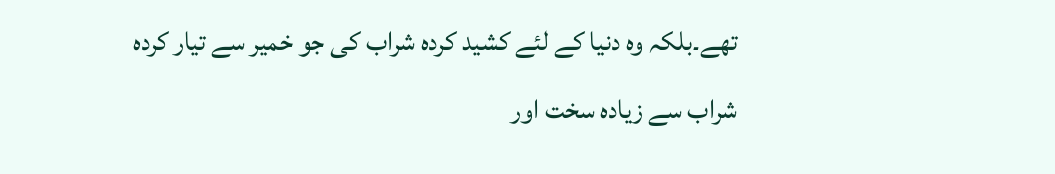تھے۔بلکہ وہ دنیا کے لئے کشید کردہ شراب کی جو خمیر سے تیار کردہ شراب سے زیادہ سخت اور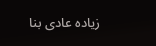زیادہ عادی بنا